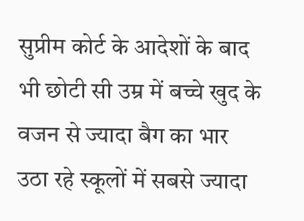सुप्रीम कोर्ट के आदेशों के बाद भी छोटी सी उम्र में बच्चे खुद के वजन से ज्यादा बैग का भार उठा रहे स्कूलों में सबसे ज्यादा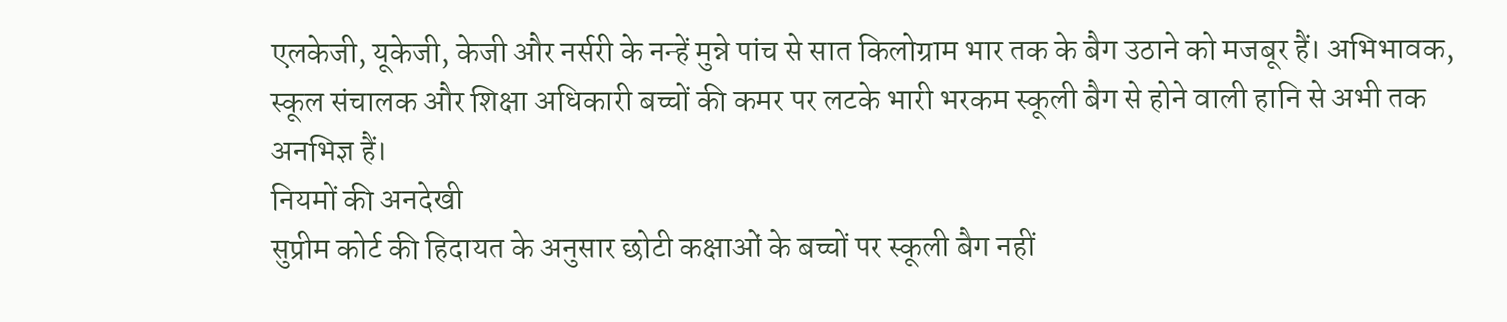एलकेजी, यूकेजी, केजी और नर्सरी के नन्हें मुन्ने पांच से सात किलोग्राम भार तक के बैग उठाने को मजबूर हैं। अभिभावक, स्कूल संचालक और शिक्षा अधिकारी बच्चों की कमर पर लटके भारी भरकम स्कूली बैग से होने वाली हानि से अभी तक अनभिज्ञ हैं।
नियमों की अनदेखी
सुप्रीम कोर्ट की हिदायत के अनुसार छोटी कक्षाओं के बच्चों पर स्कूली बैग नहीं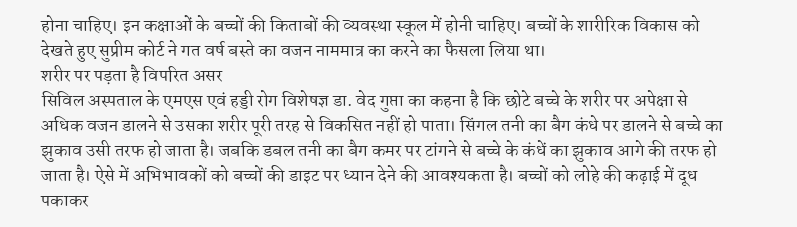होना चाहिए। इन कक्षाओं के बच्चों की किताबों की व्यवस्था स्कूल में होनी चाहिए। बच्चों के शारीरिक विकास को देखते हुए सुप्रीम कोर्ट ने गत वर्ष बस्ते का वजन नाममात्र का करने का फैसला लिया था।
शरीर पर पड़ता है विपरित असर
सिविल अस्पताल के एमएस एवं हड्डी रोग विशेषज्ञ डा. वेद गुप्ता का कहना है कि छोटे बच्चे के शरीर पर अपेक्षा से अधिक वजन डालने से उसका शरीर पूरी तरह से विकसित नहीं हो पाता। सिंगल तनी का बैग कंधे पर डालने से बच्चे का झुकाव उसी तरफ हो जाता है। जबकि डबल तनी का बैग कमर पर टांगने से बच्चे के कंधें का झुकाव आगे की तरफ हो जाता है। ऐसे में अभिभावकों को बच्चों की डाइट पर ध्यान देने की आवश्यकता है। बच्चों को लोहे की कढ़ाई में दूध पकाकर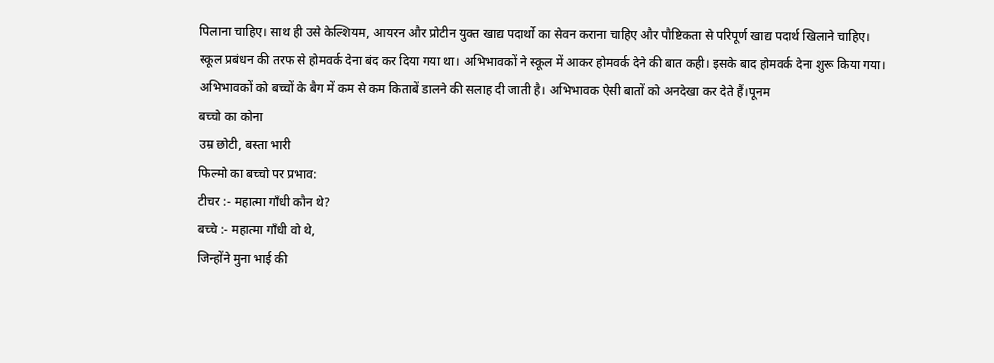पिलाना चाहिए। साथ ही उसे केल्शियम, आयरन और प्रोटीन युक्त खाद्य पदार्थो का सेवन कराना चाहिए और पौष्टिकता से परिपूर्ण खाद्य पदार्थ खिलाने चाहिए।
स्कूल प्रबंधन की तरफ से होमवर्क देना बंद कर दिया गया था। अभिभावकों ने स्कूल में आकर होमवर्क देने की बात कही। इसके बाद होमवर्क देना शुरू किया गया। अभिभावकों को बच्चों के बैग में कम से कम किताबें डालने की सलाह दी जाती है। अभिभावक ऐसी बातों को अनदेखा कर देते हैं।पूनम
बच्चो का कोना
उम्र छोटी, बस्ता भारी
फिल्मो का बच्चो पर प्रभाव:
टीचर :- महात्मा गाँधी कौन थे?
बच्चे :- महात्मा गाँधी वो थे,
जिन्होंने मुना भाई की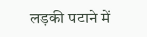लड़की पटाने में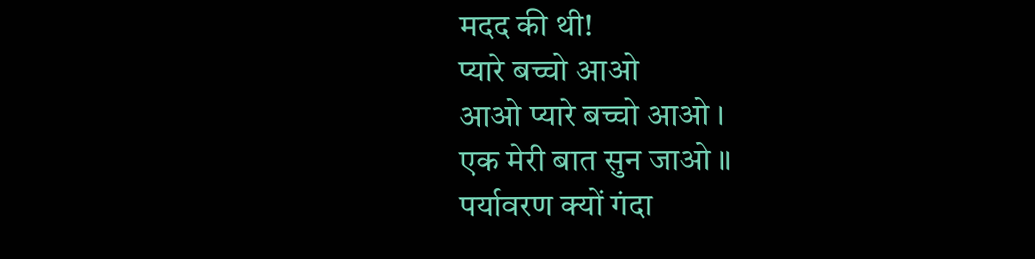मदद की थी!
प्यारे बच्चो आओ
आओ प्यारे बच्चो आओ ।
एक मेरी बात सुन जाओ ॥
पर्यावरण क्यों गंदा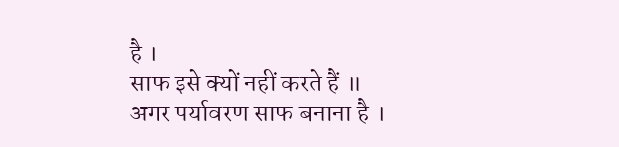है ।
साफ इसे क्यों नहीं करते हैं ॥
अगर पर्यावरण साफ बनाना है ।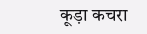कूड़ा कचरा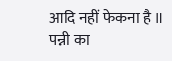आदि नहीं फेकना है ॥
पन्नी का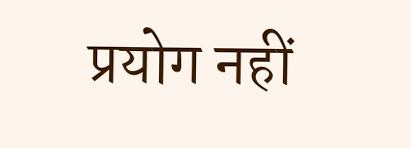प्रयोग नहीं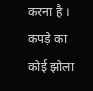करना है ।
कपड़े का कोई झोला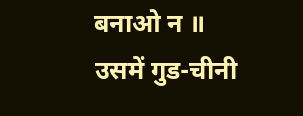बनाओ न ॥
उसमें गुड-चीनी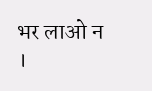भर लाओ न ।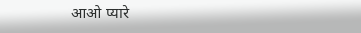आओ प्यारे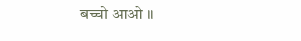बच्चो आओ ॥